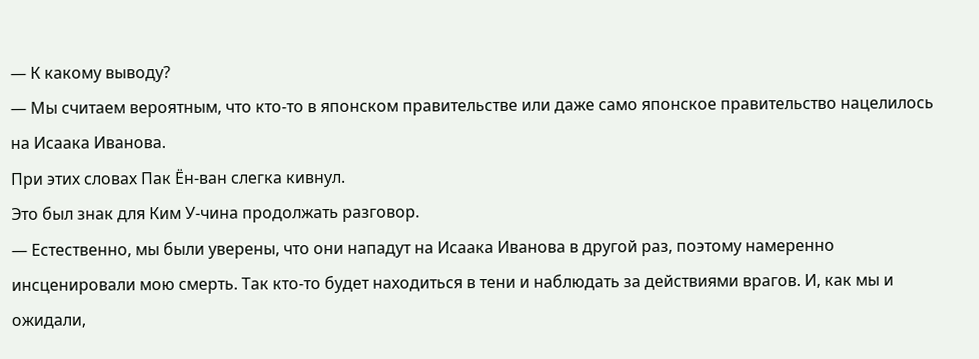— К какому выводу?
— Мы считаем вероятным, что кто-то в японском правительстве или даже само японское правительство нацелилось на Исаака Иванова.
При этих словах Пак Ён-ван слегка кивнул.
Это был знак для Ким У-чина продолжать разговор.
— Естественно, мы были уверены, что они нападут на Исаака Иванова в другой раз, поэтому намеренно инсценировали мою смерть. Так кто-то будет находиться в тени и наблюдать за действиями врагов. И, как мы и ожидали,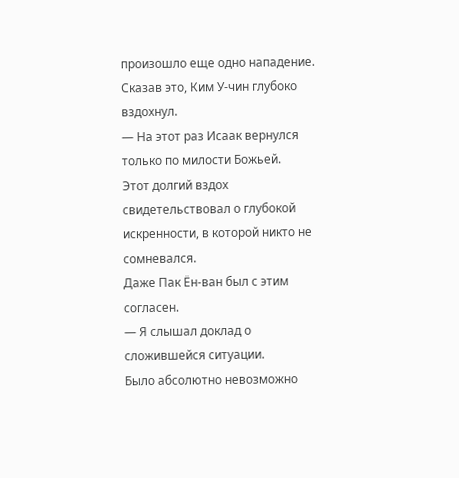произошло еще одно нападение.
Сказав это, Ким У-чин глубоко вздохнул.
— На этот раз Исаак вернулся только по милости Божьей.
Этот долгий вздох свидетельствовал о глубокой искренности, в которой никто не сомневался.
Даже Пак Ён-ван был с этим согласен.
— Я слышал доклад о сложившейся ситуации.
Было абсолютно невозможно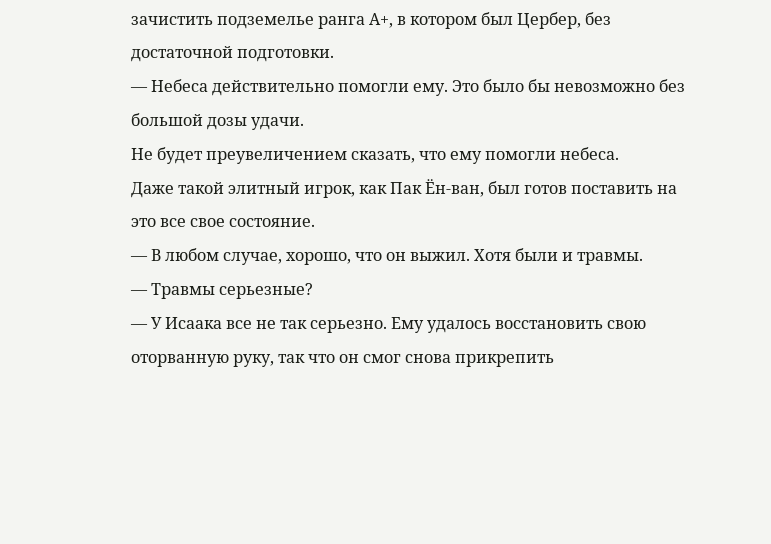зачистить подземелье ранга А+, в котором был Цербер, без достаточной подготовки.
— Небеса действительно помогли ему. Это было бы невозможно без большой дозы удачи.
Не будет преувеличением сказать, что ему помогли небеса.
Даже такой элитный игрок, как Пак Ён-ван, был готов поставить на это все свое состояние.
— В любом случае, хорошо, что он выжил. Хотя были и травмы.
— Травмы серьезные?
— У Исаака все не так серьезно. Ему удалось восстановить свою оторванную руку, так что он смог снова прикрепить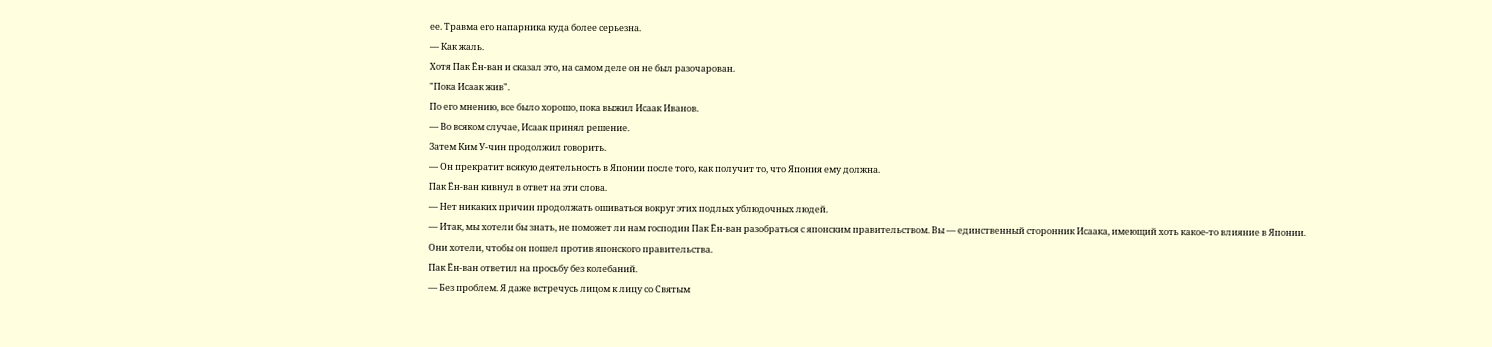ее. Травма его напарника куда более серьезна.
— Как жаль.
Хотя Пак Ён-ван и сказал это, на самом деле он не был разочарован.
"Пока Исаак жив".
По его мнению, все было хорошо, пока выжил Исаак Иванов.
— Во всяком случае, Исаак принял решение.
Затем Ким У-чин продолжил говорить.
— Он прекратит всякую деятельность в Японии после того, как получит то, что Япония ему должна.
Пак Ён-ван кивнул в ответ на эти слова.
— Нет никаких причин продолжать ошиваться вокруг этих подлых ублюдочных людей.
— Итак, мы хотели бы знать, не поможет ли нам господин Пак Ён-ван разобраться с японским правительством. Вы — единственный сторонник Исаака, имеющий хоть какое-то влияние в Японии.
Они хотели, чтобы он пошел против японского правительства.
Пак Ён-ван ответил на просьбу без колебаний.
— Без проблем. Я даже встречусь лицом к лицу со Святым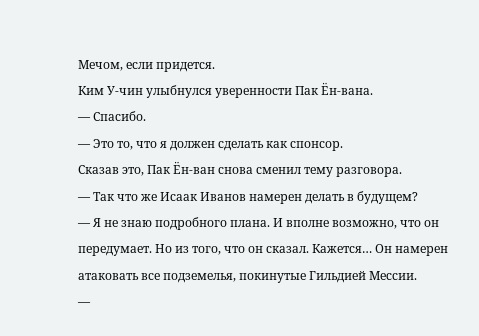Мечом, если придется.
Ким У-чин улыбнулся уверенности Пак Ён-вана.
— Спасибо.
— Это то, что я должен сделать как спонсор.
Сказав это, Пак Ён-ван снова сменил тему разговора.
— Так что же Исаак Иванов намерен делать в будущем?
— Я не знаю подробного плана. И вполне возможно, что он передумает. Но из того, что он сказал. Кажется… Он намерен атаковать все подземелья, покинутые Гильдией Мессии.
—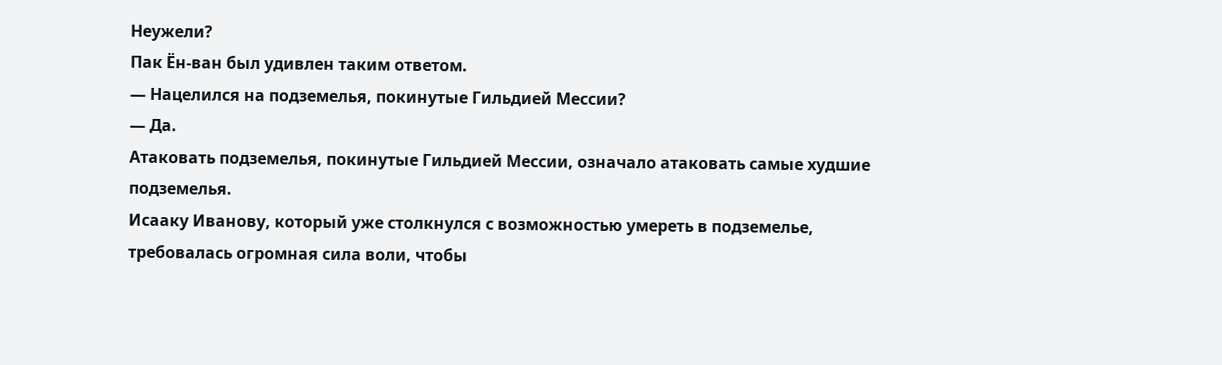Неужели?
Пак Ён-ван был удивлен таким ответом.
— Нацелился на подземелья, покинутые Гильдией Мессии?
— Да.
Атаковать подземелья, покинутые Гильдией Мессии, означало атаковать самые худшие подземелья.
Исааку Иванову, который уже столкнулся с возможностью умереть в подземелье, требовалась огромная сила воли, чтобы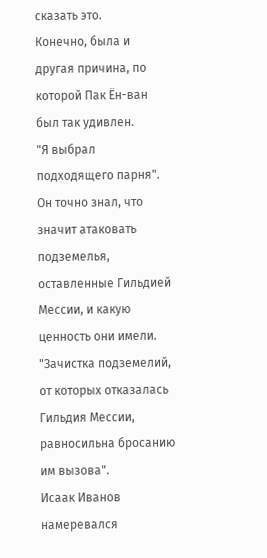сказать это.
Конечно, была и другая причина, по которой Пак Ён-ван был так удивлен.
"Я выбрал подходящего парня".
Он точно знал, что значит атаковать подземелья, оставленные Гильдией Мессии, и какую ценность они имели.
"Зачистка подземелий, от которых отказалась Гильдия Мессии, равносильна бросанию им вызова".
Исаак Иванов намеревался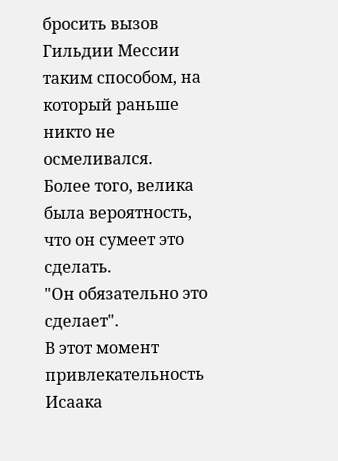бросить вызов Гильдии Мессии таким способом, на который раньше никто не осмеливался.
Более того, велика была вероятность, что он сумеет это сделать.
"Он обязательно это сделает".
В этот момент привлекательность Исаака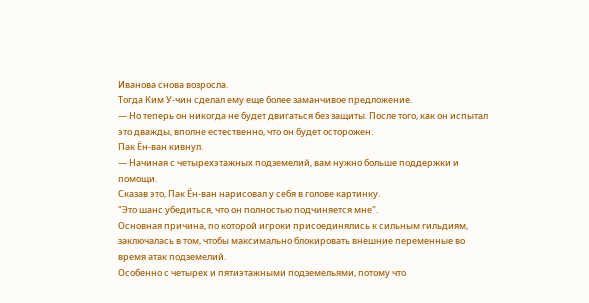Иванова снова возросла.
Тогда Ким У-чин сделал ему еще более заманчивое предложение.
— Но теперь он никогда не будет двигаться без защиты. После того, как он испытал это дважды, вполне естественно, что он будет осторожен.
Пак Ён-ван кивнул.
— Начиная с четырехэтажных подземелий, вам нужно больше поддержки и помощи.
Сказав это, Пак Ён-ван нарисовал у себя в голове картинку.
"Это шанс убедиться, что он полностью подчиняется мне".
Основная причина, по которой игроки присоединялись к сильным гильдиям, заключалась в том, чтобы максимально блокировать внешние переменные во время атак подземелий.
Особенно с четырех и пятиэтажными подземельями, потому что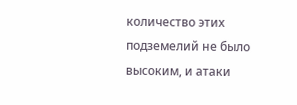количество этих подземелий не было высоким, и атаки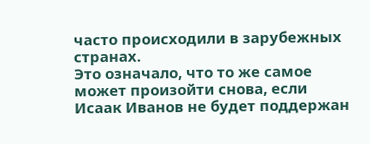часто происходили в зарубежных странах.
Это означало, что то же самое может произойти снова, если Исаак Иванов не будет поддержан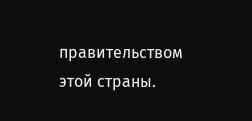правительством этой страны.